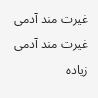غیرت مند آدمی
غیرت مند آدمی
زیادہ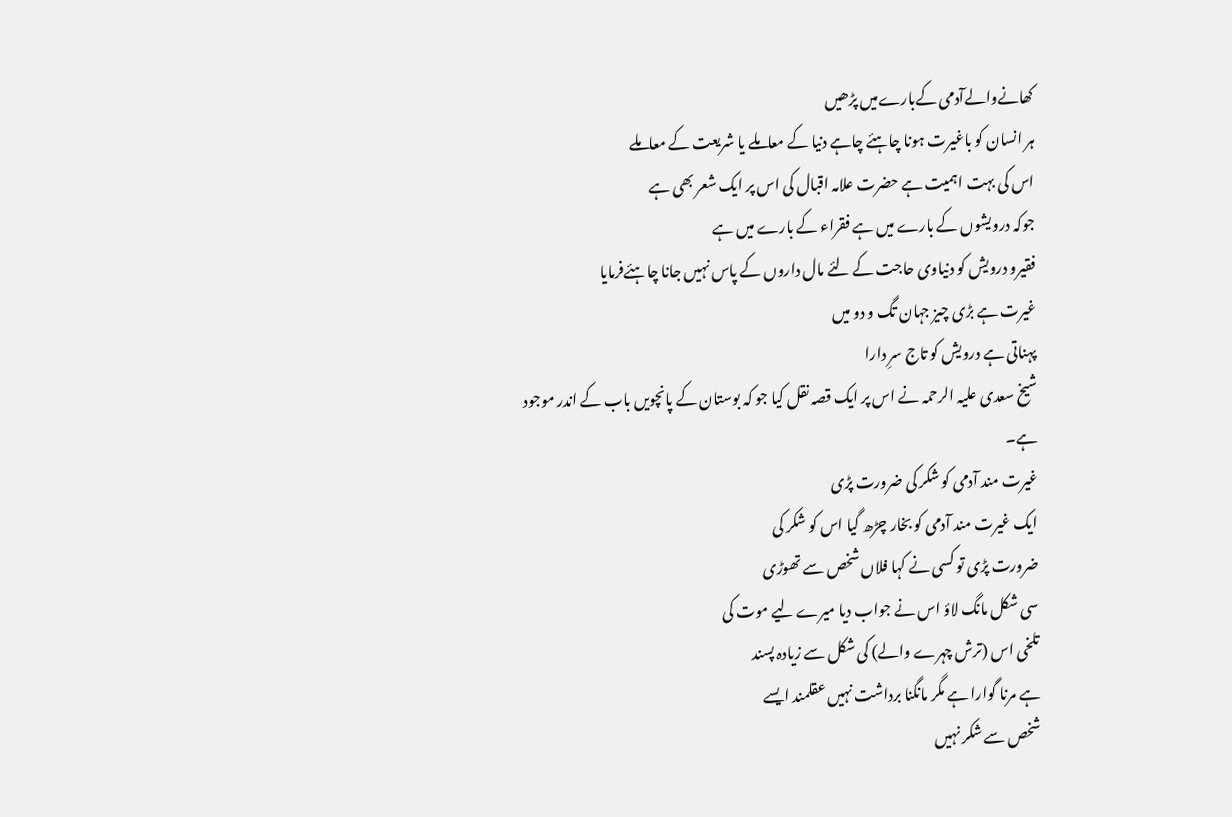کھانےوالےآدمی کےبارےمیں پڑھیں
ہر انسان کو باغیرت ہونا چاہئے چاہے دنیا کے معاملے یا شریعت کے معاملے
اس کی بہت اہمیت ہے حضرت علامہ اقبال کی اس پر ایک شعر بھی ہے
جوکہ درویشوں کے بارے میں ہے فقراء کے بارے میں ہے
فقیرو درویش کو دنیاوی حاجت کے لئے مال داروں کے پاس نہیں جانا چاہئےفرمایا
غیرت ہے بڑی چیز جہان تگ و دو میں
پہناتی ہے درویش کو تاج سرِ دارا
شیخ سعدی علیہ الرحمہ نے اس پر ایک قصہ نقل کیا جو کہ بوستان کے پانچویں باب کے اندر موجود ہے۔
غیرت مند آدمی کو شکر کی ضرورت پڑی
ایک غیرت مند آدمی کو بخار چڑھ گیا اس کو شکر کی
ضرورت پڑی تو کسی نے کہا فلاں شخص سے تھوڑی
سی شکل مانگ لاؤ اس نے جواب دیا میرے لیے موت کی
تلخی اس (ترش چہرے والے) کی شکل سے زیادہ پسند
ہے مرنا گوارا ہے مگر مانگنا برداشت نہیں عقلمند ایسے
شخص سے شکر نہیں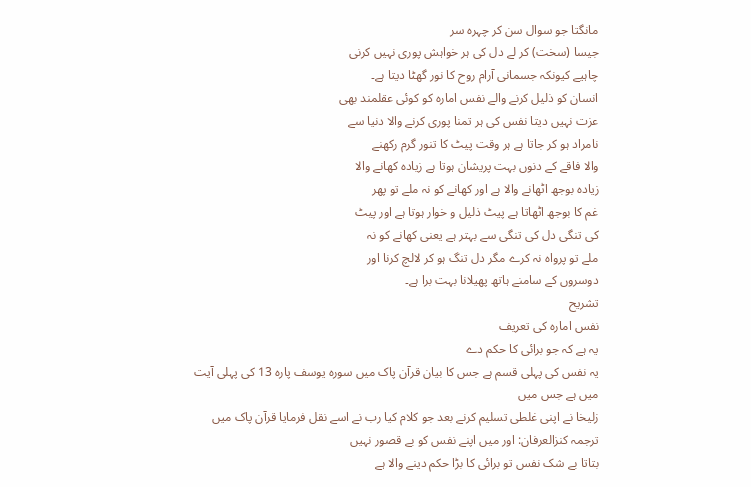مانگتا جو سوال سن کر چہرہ سر
جیسا (سخت) کر لے دل کی ہر خواہش پوری نہیں کرنی
چاہیے کیونکہ جسمانی آرام روح کا نور گھٹا دیتا ہے۔
انسان کو ذلیل کرنے والے نفس امارہ کو کوئی عقلمند بھی
عزت نہیں دیتا نفس کی ہر تمنا پوری کرنے والا دنیا سے
نامراد ہو کر جاتا ہے ہر وقت پیٹ کا تنور گرم رکھنے
والا فاقے کے دنوں بہت پریشان ہوتا ہے زیادہ کھانے والا
زیادہ بوجھ اٹھانے والا ہے اور کھانے کو نہ ملے تو پھر
غم کا بوجھ اٹھاتا ہے پیٹ ذلیل و خوار ہوتا ہے اور پیٹ
کی تنگی دل کی تنگی سے بہتر ہے یعنی کھانے کو نہ
ملے تو پرواہ نہ کرے مگر دل تنگ ہو کر لالچ کرنا اور
دوسروں کے سامنے ہاتھ پھیلانا بہت برا ہے۔
تشریح
نفس امارہ کی تعریف
یہ ہے کہ جو برائی کا حکم دے
یہ نفس کی پہلی قسم ہے جس کا بیان قرآن پاک میں سورہ یوسف پارہ 13 کی پہلی آیت میں ہے جس میں
زلیخا نے اپنی غلطی تسلیم کرنے بعد جو کلام کیا رب نے اسے نقل فرمایا قرآن پاک میں
ترجمہ کنزالعرفان: اور میں اپنے نفس کو بے قصور نہیں
بتاتا بے شک نفس تو برائی کا بڑا حکم دینے والا ہے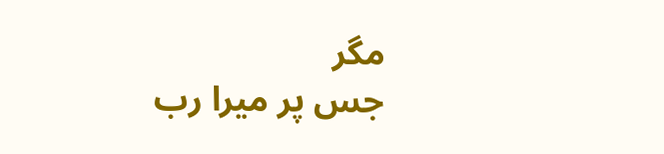مگر
جس پر میرا رب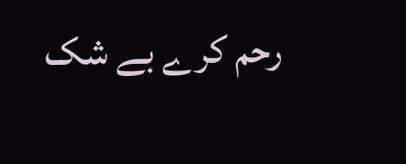رحم کرے بے شک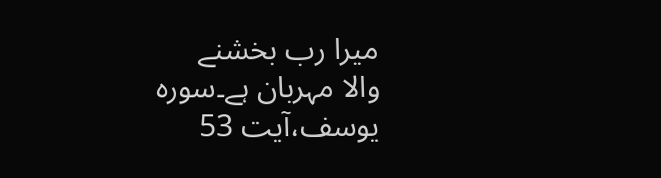میرا رب بخشنے
والا مہربان ہے۔سورہ یوسف،آیت 53